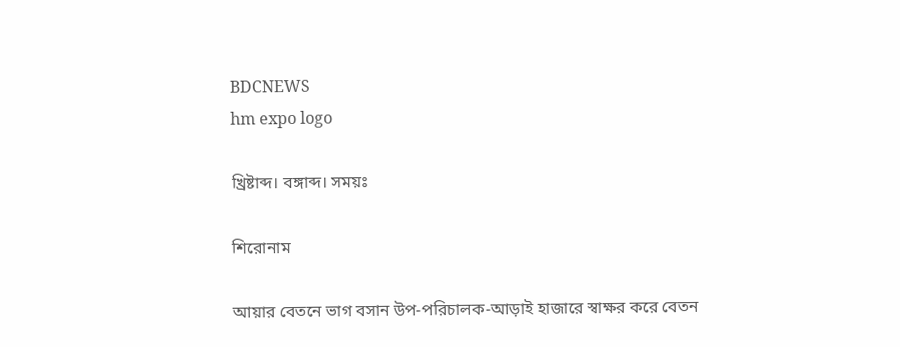BDCNEWS
hm expo logo

খ্রিষ্টাব্দ। বঙ্গাব্দ। সময়ঃ

শিরোনাম

আয়ার বেতনে ভাগ বসান উপ-পরিচালক-আড়াই হাজারে স্বাক্ষর করে বেতন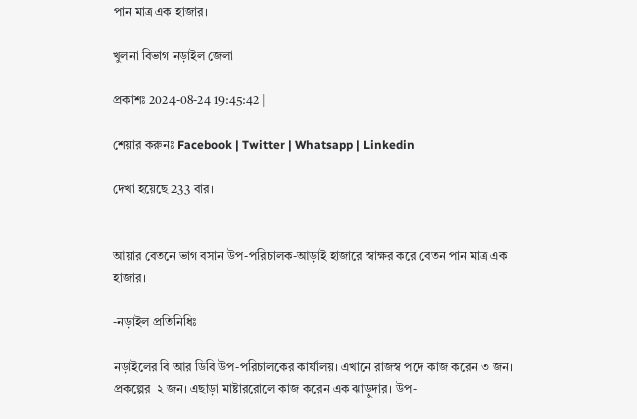পান মাত্র এক হাজার।

খুলনা বিভাগ নড়াইল জেলা

প্রকাশঃ 2024-08-24 19:45:42 |

শেয়ার করুনঃ Facebook | Twitter | Whatsapp | Linkedin

দেখা হয়েছে 233 বার।


আয়ার বেতনে ভাগ বসান উপ-পরিচালক-আড়াই হাজারে স্বাক্ষর করে বেতন পান মাত্র এক হাজার।

-নড়াইল প্রতিনিধিঃ

নড়াইলের বি আর ডিবি উপ-পরিচালকের কার্যালয়। এখানে রাজস্ব পদে কাজ করেন ৩ জন। প্রকল্পের  ২ জন। এছাড়া মাষ্টাররোলে কাজ করেন এক ঝাড়ুদার। উপ-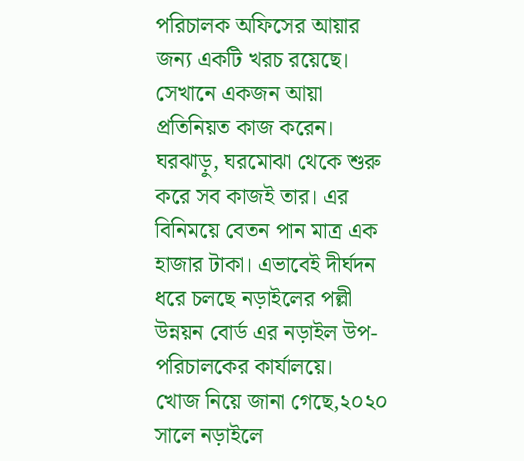পরিচালক অফিসের আয়ার জন্য একটি খরচ রয়েছে। সেখানে একজন আয়া প্রতিনিয়ত কাজ করেন। ঘরঝাড়ু, ঘরমোঝা থেকে শুরু করে সব কাজই তার। এর বিনিময়ে বেতন পান মাত্র এক হাজার টাকা। এভাবেই দীর্ঘদন ধরে চলছে নড়াইলের পল্লী উন্নয়ন বোর্ড এর নড়াইল উপ-পরিচালকের কার্যালয়ে।
খোজ নিয়ে জানা গেছে,২০২০ সালে নড়াইলে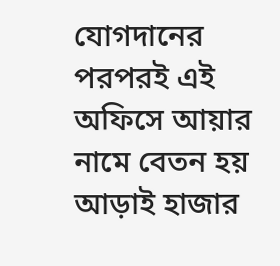যোগদানের পরপরই এই অফিসে আয়ার নামে বেতন হয় আড়াই হাজার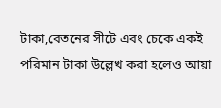টাকা,বেতনের সীটে এবং চেকে একই পরিমান টাকা উল্লেখ করা হলেও আয়া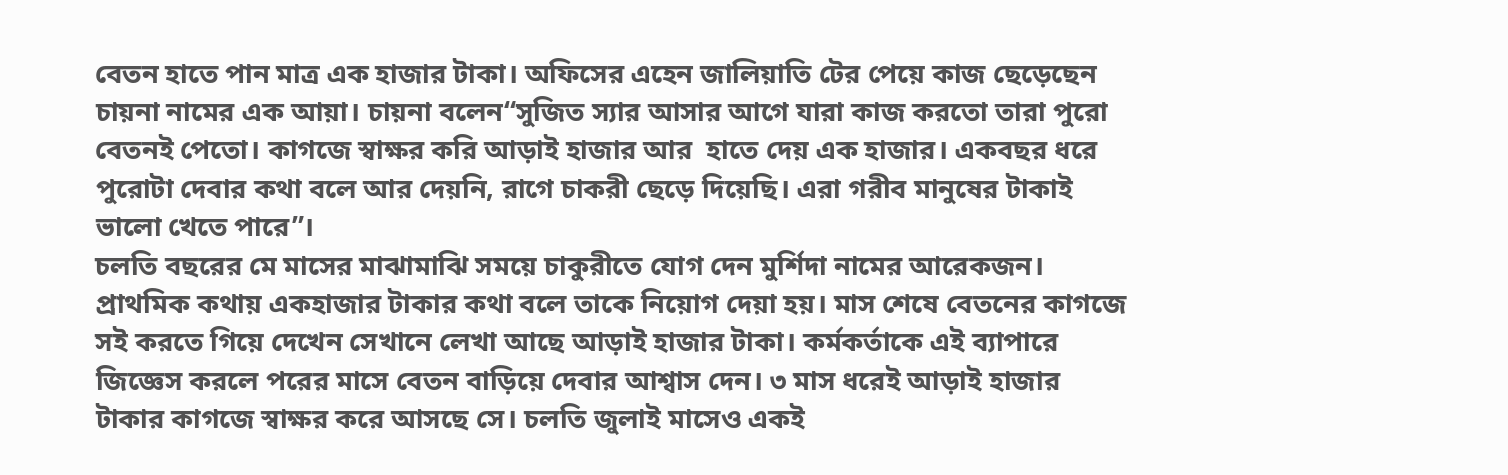বেতন হাতে পান মাত্র এক হাজার টাকা। অফিসের এহেন জালিয়াতি টের পেয়ে কাজ ছেড়েছেন চায়না নামের এক আয়া। চায়না বলেন“সুজিত স্যার আসার আগে যারা কাজ করতো তারা পুরো বেতনই পেতো। কাগজে স্বাক্ষর করি আড়াই হাজার আর  হাতে দেয় এক হাজার। একবছর ধরে পুরোটা দেবার কথা বলে আর দেয়নি, রাগে চাকরী ছেড়ে দিয়েছি। এরা গরীব মানুষের টাকাই ভালো খেতে পারে”।
চলতি বছরের মে মাসের মাঝামাঝি সময়ে চাকুরীতে যোগ দেন মুর্শিদা নামের আরেকজন। প্রাথমিক কথায় একহাজার টাকার কথা বলে তাকে নিয়োগ দেয়া হয়। মাস শেষে বেতনের কাগজে সই করতে গিয়ে দেখেন সেখানে লেখা আছে আড়াই হাজার টাকা। কর্মকর্তাকে এই ব্যাপারে জিজ্ঞেস করলে পরের মাসে বেতন বাড়িয়ে দেবার আশ্বাস দেন। ৩ মাস ধরেই আড়াই হাজার টাকার কাগজে স্বাক্ষর করে আসছে সে। চলতি জুলাই মাসেও একই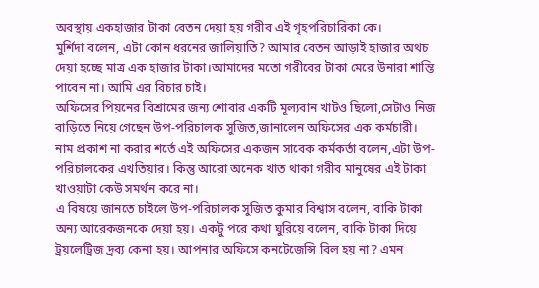অবস্থায় একহাজার টাকা বেতন দেয়া হয় গরীব এই গৃহপরিচারিকা কে।
মুর্শিদা বলেন, এটা কোন ধরনের জালিয়াতি? আমার বেতন আড়াই হাজার অথচ দেয়া হচ্ছে মাত্র এক হাজার টাকা।আমাদের মতো গরীবের টাকা মেরে উনারা শান্তি পাবেন না। আমি এর বিচার চাই।
অফিসের পিয়নের বিশ্রামের জন্য শোবার একটি মূল্যবান খাটও ছিলো,সেটাও নিজ বাড়িতে নিয়ে গেছেন উপ-পরিচালক সুজিত,জানালেন অফিসের এক কর্মচারী।
নাম প্রকাশ না করার শর্তে এই অফিসের একজন সাবেক কর্মকর্তা বলেন,এটা উপ-পরিচালকের এখতিয়ার। কিন্তু আরো অনেক খাত থাকা গরীব মানুষের এই টাকা খাওয়াটা কেউ সমর্থন করে না।
এ বিষয়ে জানতে চাইলে উপ-পরিচালক সুজিত কুমার বিশ্বাস বলেন, বাকি টাকা অন্য আরেকজনকে দেয়া হয়। একটু পরে কথা ঘুরিয়ে বলেন, বাকি টাকা দিয়ে ট্রয়লেট্রিজ দ্রব্য কেনা হয়। আপনার অফিসে কনটেজেন্সি বিল হয় না? এমন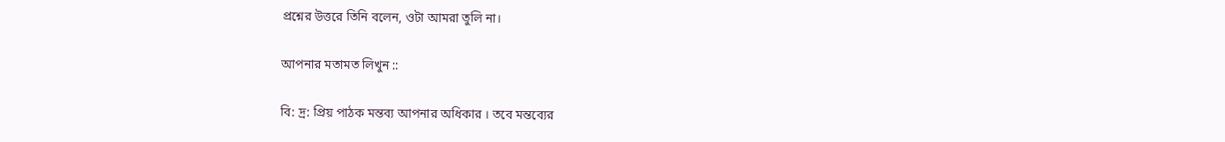প্রশ্নের উত্তরে তিনি বলেন, ওটা আমরা তুলি না।

আপনার মতামত লিখুন ::

বি: দ্র: প্রিয় পাঠক মন্তব্য আপনার অধিকার । তবে মন্তব্যের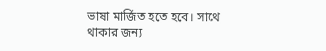ভাষা মার্জিত হতে হবে। সাথে থাকার জন্য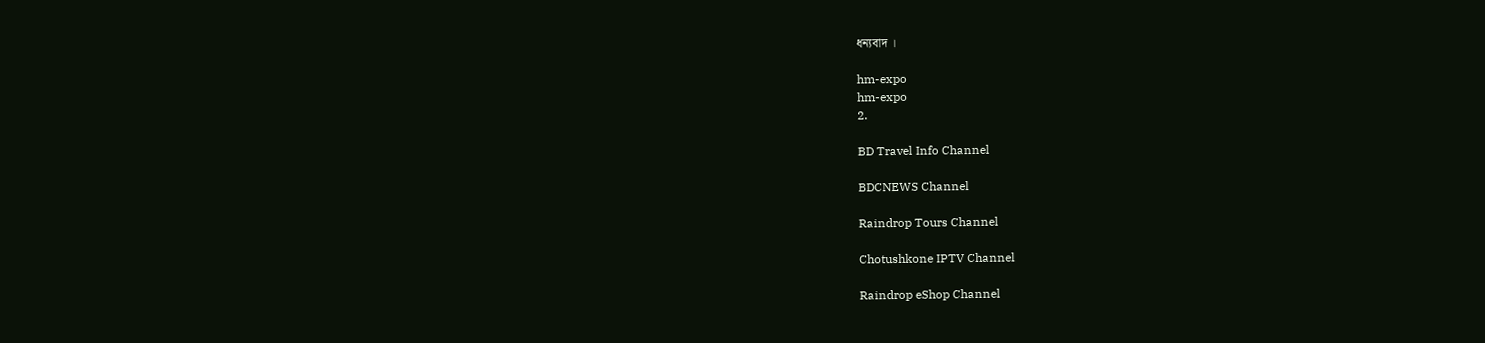ধন্যবাদ ।

hm-expo
hm-expo
2.

BD Travel Info Channel

BDCNEWS Channel

Raindrop Tours Channel

Chotushkone IPTV Channel

Raindrop eShop Channel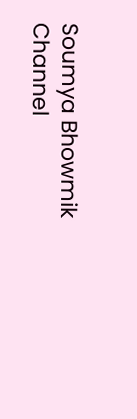Soumya Bhowmik Channel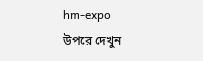hm-expo
উপরে দেখুন